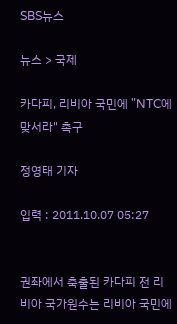SBS뉴스

뉴스 > 국제

카다피, 리비아 국민에 "NTC에 맞서라" 촉구

정영태 기자

입력 : 2011.10.07 05:27


권좌에서 축출된 카다피 전 리비아 국가원수는 리비아 국민에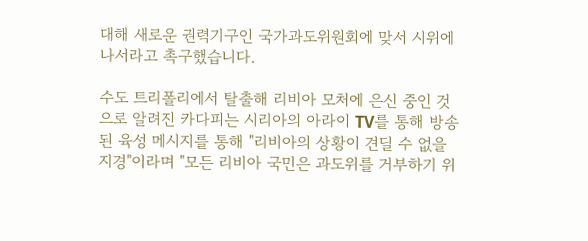대해 새로운 권력기구인 국가과도위원회에 맞서 시위에 나서라고 촉구했습니다.

수도 트리폴리에서 탈출해 리비아 모처에 은신 중인 것으로 알려진 카다피는 시리아의 아라이 TV를 통해 방송된 육성 메시지를 통해 "리비아의 상황이 견딜 수 없을 지경"이라며 "모든 리비아 국민은 과도위를 거부하기 위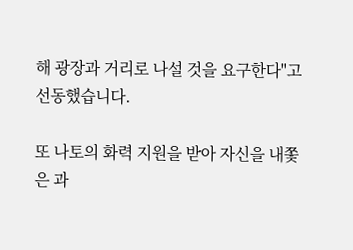해 광장과 거리로 나설 것을 요구한다"고 선동했습니다.

또 나토의 화력 지원을 받아 자신을 내쫓은 과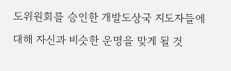도위원회를 승인한 개발도상국 지도자들에 대해 자신과 비슷한 운명을 맞게 될 것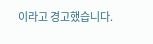이라고 경고했습니다.